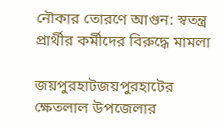নৌকার তোরণে আগুন: স্বতন্ত্র প্রার্থীর কর্মীদের বিরুদ্ধে মামলা

জয়পুরহাটজয়পুরহাটের ক্ষেতলাল উপজেলার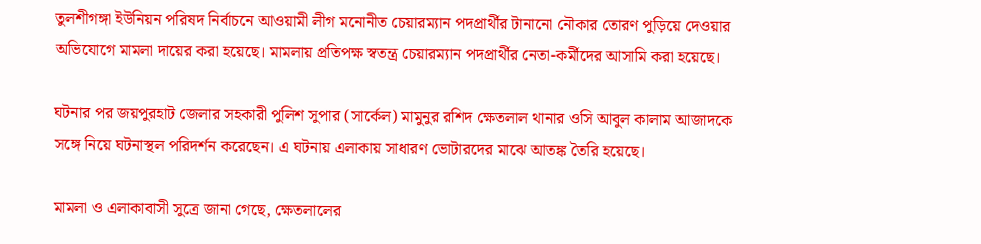তুলশীগঙ্গা ইউনিয়ন পরিষদ নির্বাচনে আওয়ামী লীগ মনোনীত চেয়ারম্যান পদপ্রার্থীর টানানো নৌকার তোরণ পুড়িয়ে দেওয়ার অভিযোগে মামলা দায়ের করা হয়েছে। মামলায় প্রতিপক্ষ স্বতন্ত্র চেয়ারম্যান পদপ্রার্থীর নেতা-কর্মীদের আসামি করা হয়েছে।

ঘটনার পর জয়পুরহাট জেলার সহকারী পুলিশ সুপার (সার্কেল) মামুনুর রশিদ ক্ষেতলাল থানার ওসি আবুল কালাম আজাদকে সঙ্গে নিয়ে ঘটনাস্থল পরিদর্শন করেছেন। এ ঘটনায় এলাকায় সাধারণ ভোটারদের মাঝে আতঙ্ক তৈরি হয়েছে।

মামলা ও এলাকাবাসী সুত্রে জানা গেছে, ক্ষেতলালের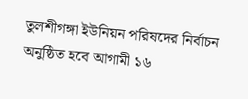তুলশীগঙ্গা ইউনিয়ন পরিষদের নির্বাচন অনুষ্ঠিত হবে আগামী ১৬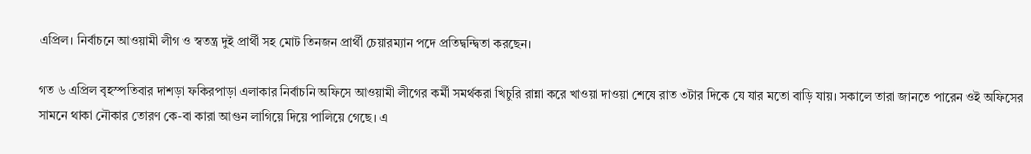এপ্রিল। নির্বাচনে আওয়ামী লীগ ও স্বতন্ত্র দুই প্রার্থী সহ মোট তিনজন প্রার্থী চেয়ারম্যান পদে প্রতিদ্বন্দ্বিতা করছেন।

গত ৬ এপ্রিল বৃহস্পতিবার দাশড়া ফকিরপাড়া এলাকার নির্বাচনি অফিসে আওয়ামী লীগের কর্মী সমর্থকরা খিচুরি রান্না করে খাওয়া দাওয়া শেষে রাত ৩টার দিকে যে যার মতো বাড়ি যায়। সকালে তারা জানতে পারেন ওই অফিসের সামনে থাকা নৌকার তোরণ কে-বা কারা আগুন লাগিয়ে দিয়ে পালিয়ে গেছে। এ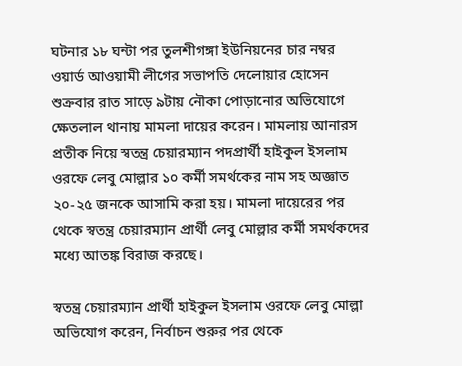ঘটনার ১৮ ঘন্টা পর তুলশীগঙ্গা ইউনিয়নের চার নম্বর ওয়ার্ড আওয়ামী লীগের সভাপতি দেলোয়ার হোসেন শুক্রবার রাত সাড়ে ৯টায় নৌকা পোড়ানোর অভিযোগে ক্ষেতলাল থানায় মামলা দায়ের করেন। মামলায় আনারস প্রতীক নিয়ে স্বতন্ত্র চেয়ারম্যান পদপ্রার্থী হাইকুল ইসলাম ওরফে লেবু মোল্লার ১০ কর্মী সমর্থকের নাম সহ অজ্ঞাত ২০-২৫ জনকে আসামি করা হয়। মামলা দায়েরের পর থেকে স্বতন্ত্র চেয়ারম্যান প্রার্থী লেবু মোল্লার কর্মী সমর্থকদের মধ্যে আতঙ্ক বিরাজ করছে।

স্বতন্ত্র চেয়ারম্যান প্রার্থী হাইকুল ইসলাম ওরফে লেবু মোল্লা অভিযোগ করেন, নির্বাচন শুরুর পর থেকে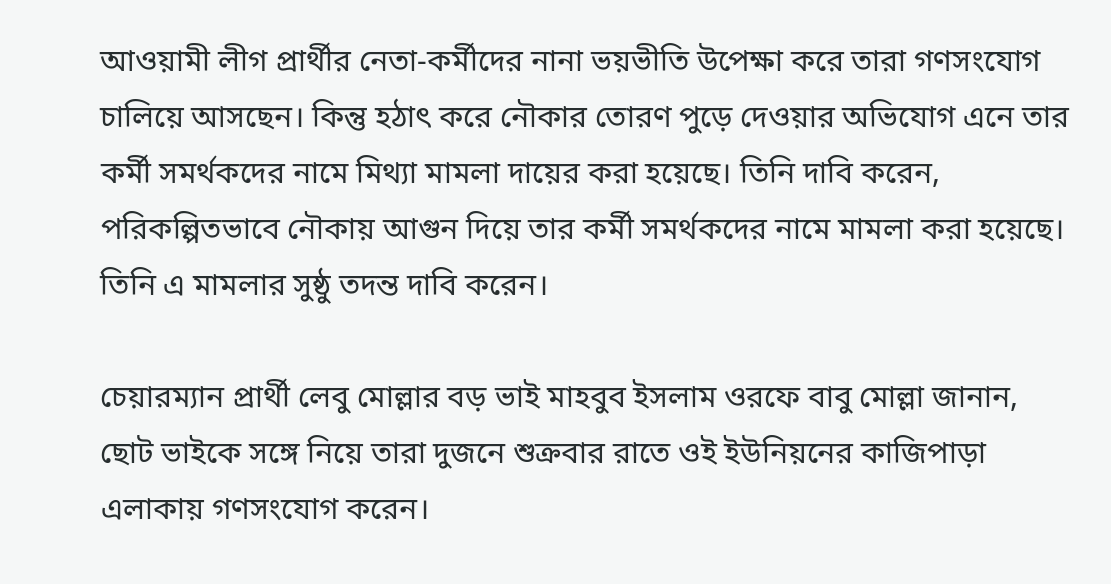আওয়ামী লীগ প্রার্থীর নেতা-কর্মীদের নানা ভয়ভীতি উপেক্ষা করে তারা গণসংযোগ চালিয়ে আসছেন। কিন্তু হঠাৎ করে নৌকার তোরণ পুড়ে দেওয়ার অভিযোগ এনে তার কর্মী সমর্থকদের নামে মিথ্যা মামলা দায়ের করা হয়েছে। তিনি দাবি করেন, পরিকল্পিতভাবে নৌকায় আগুন দিয়ে তার কর্মী সমর্থকদের নামে মামলা করা হয়েছে। তিনি এ মামলার সুষ্ঠু তদন্ত দাবি করেন।

চেয়ারম্যান প্রার্থী লেবু মোল্লার বড় ভাই মাহবুব ইসলাম ওরফে বাবু মোল্লা জানান, ছোট ভাইকে সঙ্গে নিয়ে তারা দুজনে শুক্রবার রাতে ওই ইউনিয়নের কাজিপাড়া এলাকায় গণসংযোগ করেন।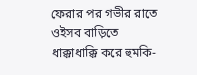ফেরার পর গভীর রাতে ওইসব বাড়িতে ধাক্কাধাক্কি করে হুমকি-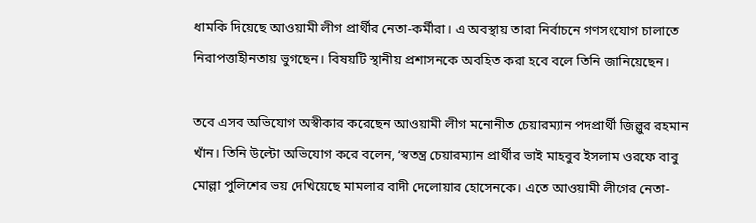ধামকি দিয়েছে আওয়ামী লীগ প্রার্থীর নেতা-কর্মীরা। এ অবস্থায় তারা নির্বাচনে গণসংযোগ চালাতে নিরাপত্তাহীনতায় ভুগছেন। বিষয়টি স্থানীয় প্রশাসনকে অবহিত করা হবে বলে তিনি জানিয়েছেন।

তবে এসব অভিযোগ অস্বীকার করেছেন আওয়ামী লীগ মনোনীত চেয়ারম্যান পদপ্রার্থী জিল্লুর রহমান খাঁন। তিনি উল্টো অভিযোগ করে বলেন, ‘স্বতন্ত্র চেয়ারম্যান প্রার্থীর ভাই মাহবুব ইসলাম ওরফে বাবু মোল্লা পুলিশের ভয় দেখিয়েছে মামলার বাদী দেলোয়ার হোসেনকে। এতে আওয়ামী লীগের নেতা-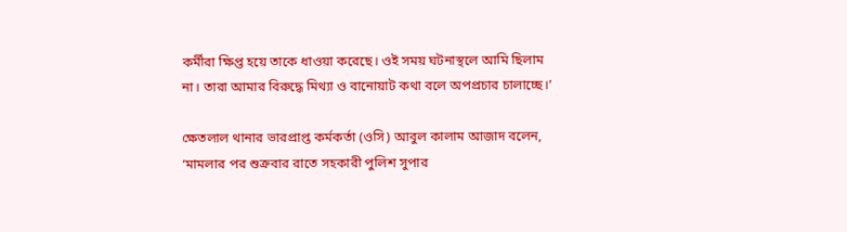কর্মীরা ক্ষিপ্ত হয়ে তাকে ধাওয়া করেছে। ওই সময় ঘটনাস্থলে আমি ছিলাম না। তারা আমার বিরুদ্ধে মিথ্যা ও বানোয়াট কথা বলে অপপ্রচার চালাচ্ছে।’

ক্ষেতলাল থানার ভারপ্রাপ্ত কর্মকর্তা (ওসি) আবুল কালাম আজাদ বলেন, ‘মামলার পর শুক্রবার রাতে সহকারী পুলিশ সুপার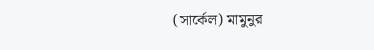(সার্কেল) মামুনুর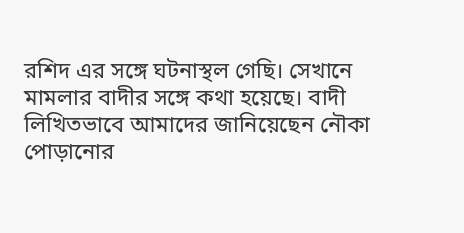রশিদ এর সঙ্গে ঘটনাস্থল গেছি। সেখানে মামলার বাদীর সঙ্গে কথা হয়েছে। বাদী লিখিতভাবে আমাদের জানিয়েছেন নৌকা পোড়ানোর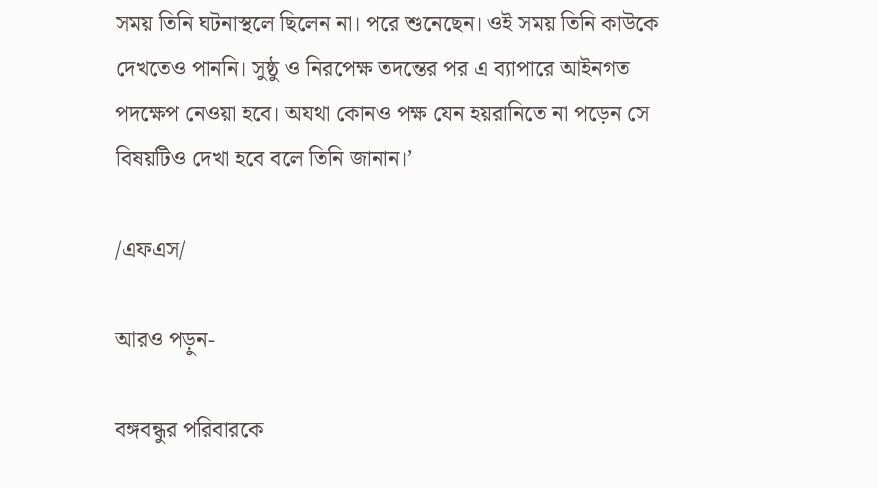সময় তিনি ঘটনাস্থলে ছিলেন না। পরে শুনেছেন। ওই সময় তিনি কাউকে দেখতেও পাননি। সুষ্ঠু ও নিরপেক্ষ তদন্তের পর এ ব্যাপারে আইনগত পদক্ষেপ নেওয়া হবে। অযথা কোনও পক্ষ যেন হয়রানিতে না পড়েন সে বিষয়টিও দেখা হবে বলে তিনি জানান।’

/এফএস/

আরও পড়ুন-

বঙ্গবন্ধুর পরিবারকে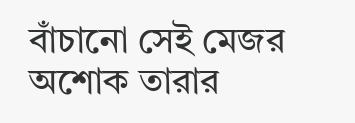বাঁচানো সেই মেজর অশোক তারার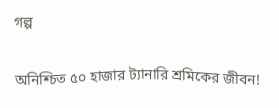গল্প


অনিশ্চিত ৫০ হাজার ট্যানারি শ্রমিকের জীবন!